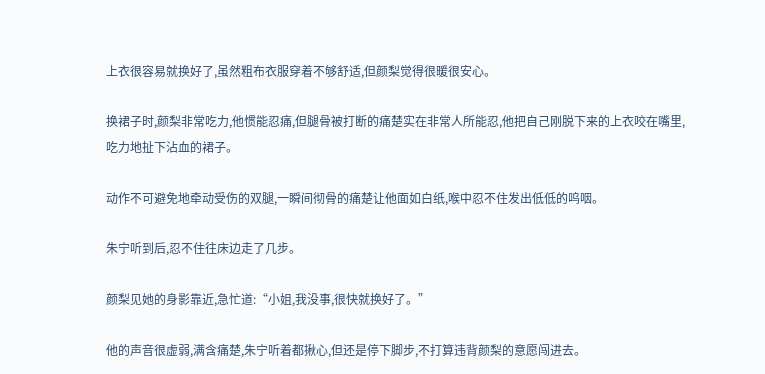上衣很容易就换好了,虽然粗布衣服穿着不够舒适,但颜梨觉得很暖很安心。

换裙子时,颜梨非常吃力,他惯能忍痛,但腿骨被打断的痛楚实在非常人所能忍,他把自己刚脱下来的上衣咬在嘴里,吃力地扯下沾血的裙子。

动作不可避免地牵动受伤的双腿,一瞬间彻骨的痛楚让他面如白纸,喉中忍不住发出低低的呜咽。

朱宁听到后,忍不住往床边走了几步。

颜梨见她的身影靠近,急忙道:“小姐,我没事,很快就换好了。”

他的声音很虚弱,满含痛楚,朱宁听着都揪心,但还是停下脚步,不打算违背颜梨的意愿闯进去。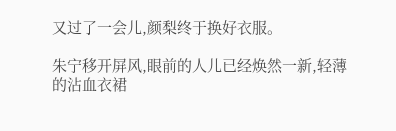又过了一会儿,颜梨终于换好衣服。

朱宁移开屏风,眼前的人儿已经焕然一新,轻薄的沾血衣裙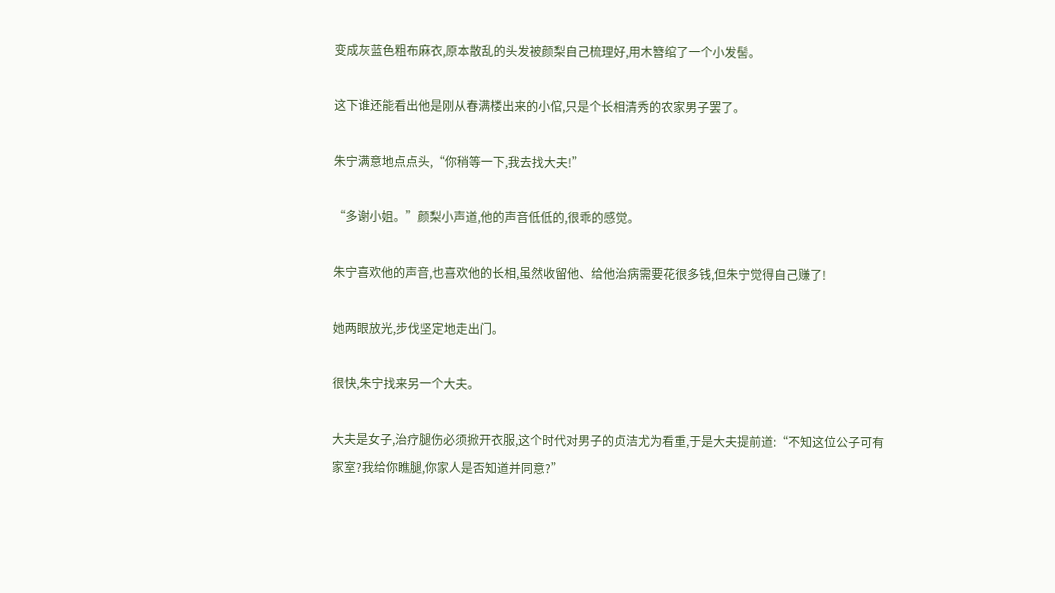变成灰蓝色粗布麻衣,原本散乱的头发被颜梨自己梳理好,用木簪绾了一个小发髻。

这下谁还能看出他是刚从春满楼出来的小倌,只是个长相清秀的农家男子罢了。

朱宁满意地点点头,“你稍等一下,我去找大夫!”

“多谢小姐。”颜梨小声道,他的声音低低的,很乖的感觉。

朱宁喜欢他的声音,也喜欢他的长相,虽然收留他、给他治病需要花很多钱,但朱宁觉得自己赚了!

她两眼放光,步伐坚定地走出门。

很快,朱宁找来另一个大夫。

大夫是女子,治疗腿伤必须掀开衣服,这个时代对男子的贞洁尤为看重,于是大夫提前道:“不知这位公子可有家室?我给你瞧腿,你家人是否知道并同意?”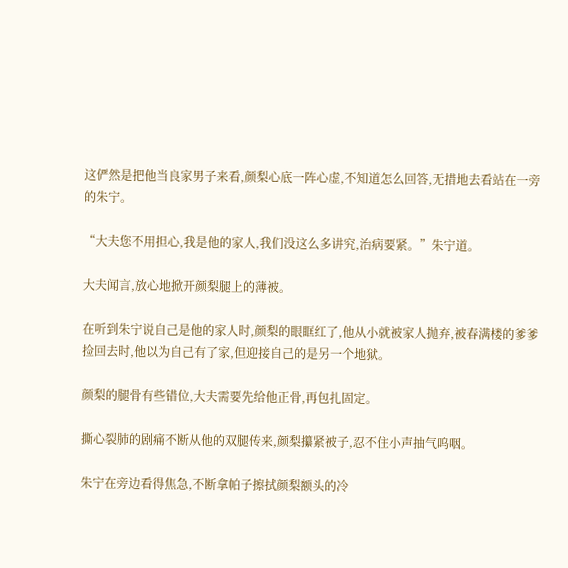这俨然是把他当良家男子来看,颜梨心底一阵心虚,不知道怎么回答,无措地去看站在一旁的朱宁。

“大夫您不用担心,我是他的家人,我们没这么多讲究,治病要紧。”朱宁道。

大夫闻言,放心地掀开颜梨腿上的薄被。

在听到朱宁说自己是他的家人时,颜梨的眼眶红了,他从小就被家人抛弃,被春满楼的爹爹捡回去时,他以为自己有了家,但迎接自己的是另一个地狱。

颜梨的腿骨有些错位,大夫需要先给他正骨,再包扎固定。

撕心裂肺的剧痛不断从他的双腿传来,颜梨攥紧被子,忍不住小声抽气呜咽。

朱宁在旁边看得焦急,不断拿帕子擦拭颜梨额头的冷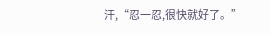汗,“忍一忍,很快就好了。”